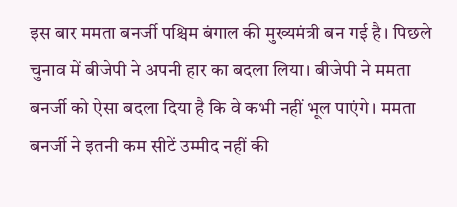इस बार ममता बनर्जी पश्चिम बंगाल की मुख्यमंत्री बन गई है। पिछले चुनाव में बीजेपी ने अपनी हार का बदला लिया। बीजेपी ने ममता बनर्जी को ऐसा बदला दिया है कि वे कभी नहीं भूल पाएंगे। ममता बनर्जी ने इतनी कम सीटें उम्मीद नहीं की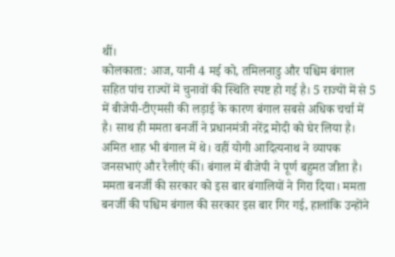थीं।
कोलकाता: आज, यानी 4 मई को, तमिलनाडु और पश्चिम बंगाल सहित पांच राज्यों में चुनावों की स्थिति स्पष्ट हो गई है। 5 राज्यों में से 5 में बीजेपी-टीएमसी की लड़ाई के कारण बंगाल सबसे अधिक चर्चा में है। साथ ही ममता बनर्जी ने प्रधानमंत्री नरेंद्र मोदी को घेर लिया है। अमित शाह भी बंगाल में थे। वहीं योगी आदित्यनाथ ने व्यापक जनसभाएं और रैलीएं कीं। बंगाल में बीजेपी ने पूर्ण बहुमत जीता है। ममता बनर्जी की सरकार को इस बार बंगालियों ने गिरा दिया। ममता बनर्जी की पश्चिम बंगाल की सरकार इस बार गिर गई, हालांकि उन्होंने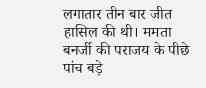लगातार तीन बार जीत हासिल की थी। ममता बनर्जी की पराजय के पीछे पांच बड़े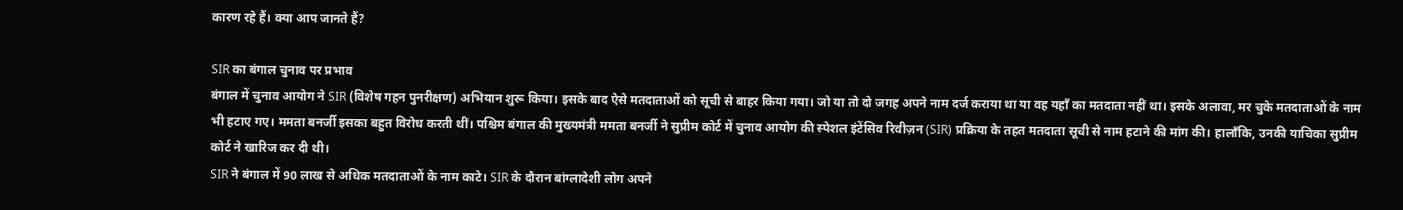कारण रहे हैं। क्या आप जानते हैं?

SIR का बंगाल चुनाव पर प्रभाव
बंगाल में चुनाव आयोग ने SIR (विशेष गहन पुनरीक्षण) अभियान शुरू किया। इसके बाद ऐसे मतदाताओं को सूची से बाहर किया गया। जो या तो दो जगह अपने नाम दर्ज कराया था या वह यहाँ का मतदाता नहीं था। इसके अलावा, मर चुके मतदाताओं के नाम भी हटाए गए। ममता बनर्जी इसका बहुत विरोध करती थीं। पश्चिम बंगाल की मुख्यमंत्री ममता बनर्जी ने सुप्रीम कोर्ट में चुनाव आयोग की स्पेशल इंटेंसिव रिवीज़न (SIR) प्रक्रिया के तहत मतदाता सूची से नाम हटाने की मांग की। हालाँकि, उनकी याचिका सुप्रीम कोर्ट ने खारिज कर दी थी।
SIR ने बंगाल में 90 लाख से अधिक मतदाताओं के नाम काटे। SIR के दौरान बांग्लादेशी लोग अपने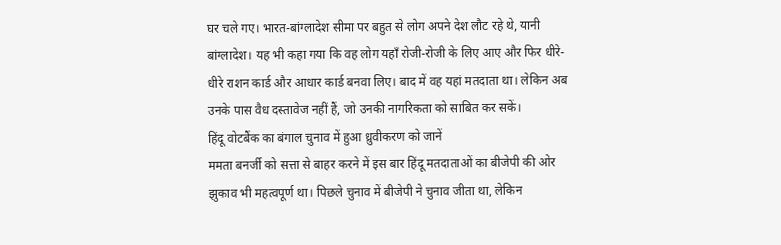घर चले गए। भारत-बांग्लादेश सीमा पर बहुत से लोग अपने देश लौट रहे थे, यानी बांग्लादेश। यह भी कहा गया कि वह लोग यहाँ रोजी-रोजी के लिए आए और फिर धीरे-धीरे राशन कार्ड और आधार कार्ड बनवा लिए। बाद में वह यहां मतदाता था। लेकिन अब उनके पास वैध दस्तावेज नहीं हैं, जो उनकी नागरिकता को साबित कर सकें।
हिंदू वोटबैंक का बंगाल चुनाव में हुआ ध्रुवीकरण को जानें
ममता बनर्जी को सत्ता से बाहर करने में इस बार हिंदू मतदाताओं का बीजेपी की ओर झुकाव भी महत्वपूर्ण था। पिछले चुनाव में बीजेपी ने चुनाव जीता था, लेकिन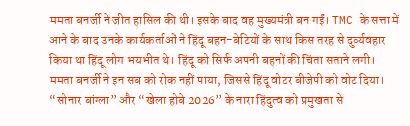ममता बनर्जी ने जीत हासिल की थी। इसके बाद वह मुख्यमंत्री बन गईं। TMC के सत्ता में आने के बाद उनके कार्यकर्ताओं ने हिंदू बहन-बेटियों के साथ किस तरह से दुर्व्यवहार किया था हिंदू लोग भयभीत थे। हिंदू को सिर्फ अपनी बहनों की चिंता सताने लगी। ममता बनर्जी ने इन सब को रोक नहीं पाया, जिससे हिंदू वोटर बीजेपी को वोट दिया। “सोनार बांग्ला” और “खेला होबे 2026” के नारा हिंदुत्व को प्रमुखता से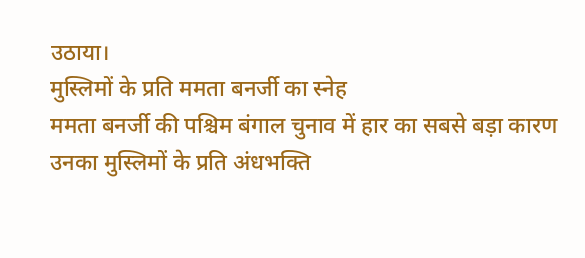उठाया।
मुस्लिमों के प्रति ममता बनर्जी का स्नेह
ममता बनर्जी की पश्चिम बंगाल चुनाव में हार का सबसे बड़ा कारण उनका मुस्लिमों के प्रति अंधभक्ति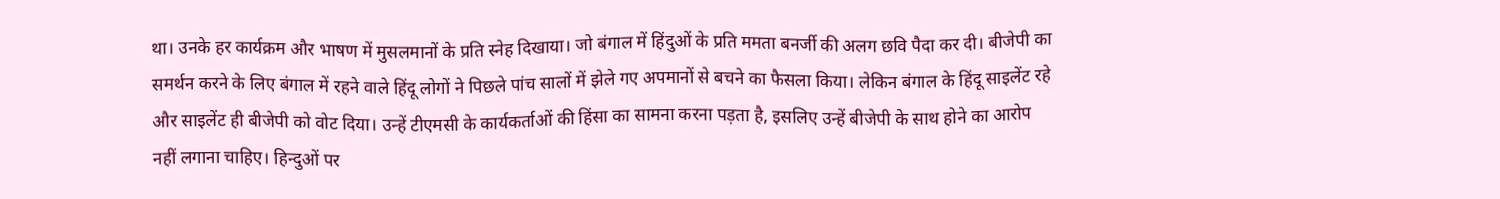था। उनके हर कार्यक्रम और भाषण में मुसलमानों के प्रति स्नेह दिखाया। जो बंगाल में हिंदुओं के प्रति ममता बनर्जी की अलग छवि पैदा कर दी। बीजेपी का समर्थन करने के लिए बंगाल में रहने वाले हिंदू लोगों ने पिछले पांच सालों में झेले गए अपमानों से बचने का फैसला किया। लेकिन बंगाल के हिंदू साइलेंट रहे और साइलेंट ही बीजेपी को वोट दिया। उन्हें टीएमसी के कार्यकर्ताओं की हिंसा का सामना करना पड़ता है, इसलिए उन्हें बीजेपी के साथ होने का आरोप नहीं लगाना चाहिए। हिन्दुओं पर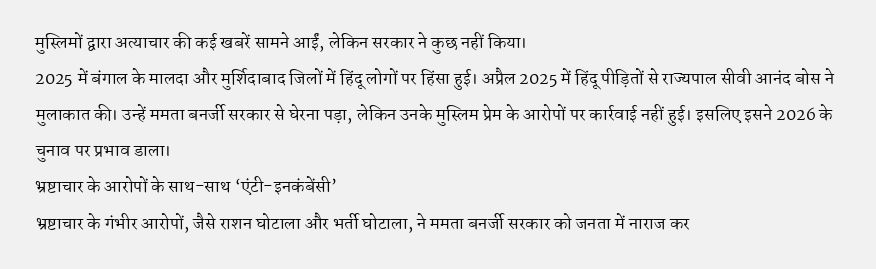मुस्लिमों द्वारा अत्याचार की कई खबरें सामने आईं, लेकिन सरकार ने कुछ नहीं किया।
2025 में बंगाल के मालदा और मुर्शिदाबाद जिलों में हिंदू लोगों पर हिंसा हुई। अप्रैल 2025 में हिंदू पीड़ितों से राज्यपाल सीवी आनंद बोस ने मुलाकात की। उन्हें ममता बनर्जी सरकार से घेरना पड़ा, लेकिन उनके मुस्लिम प्रेम के आरोपों पर कार्रवाई नहीं हुई। इसलिए इसने 2026 के चुनाव पर प्रभाव डाला।
भ्रष्टाचार के आरोपों के साथ-साथ ‘एंटी-इनकंबेंसी’
भ्रष्टाचार के गंभीर आरोपों, जैसे राशन घोटाला और भर्ती घोटाला, ने ममता बनर्जी सरकार को जनता में नाराज कर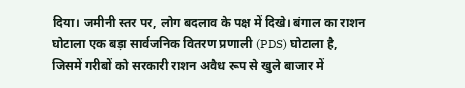दिया। जमीनी स्तर पर, लोग बदलाव के पक्ष में दिखे। बंगाल का राशन घोटाला एक बड़ा सार्वजनिक वितरण प्रणाली (PDS) घोटाला है, जिसमें गरीबों को सरकारी राशन अवैध रूप से खुले बाजार में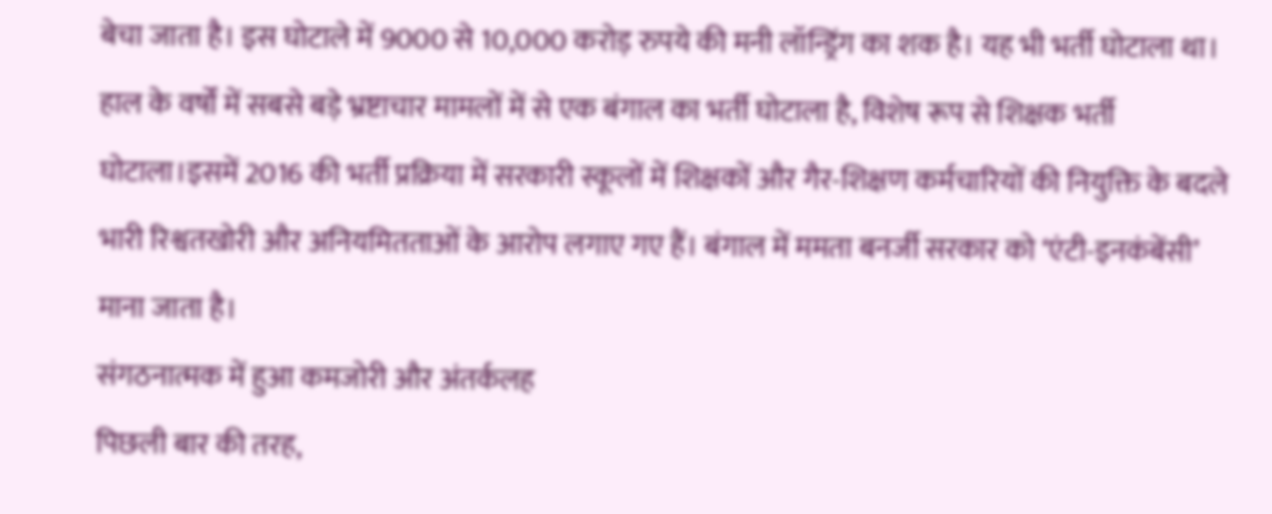बेचा जाता है। इस घोटाले में 9000 से 10,000 करोड़ रुपये की मनी लॉन्ड्रिंग का शक है। यह भी भर्ती घोटाला था। हाल के वर्षों में सबसे बड़े भ्रष्टाचार मामलों में से एक बंगाल का भर्ती घोटाला है, विशेष रूप से शिक्षक भर्ती घोटाला।इसमें 2016 की भर्ती प्रक्रिया में सरकारी स्कूलों में शिक्षकों और गैर-शिक्षण कर्मचारियों की नियुक्ति के बदले भारी रिश्वतखोरी और अनियमितताओं के आरोप लगाए गए हैं। बंगाल में ममता बनर्जी सरकार को ‘एंटी-इनकंबेंसी’ माना जाता है।
संगठनात्मक में हुआ कमजोरी और अंतर्कलह
पिछली बार की तरह,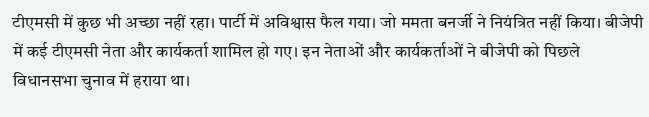टीएमसी में कुछ भी अच्छा नहीं रहा। पार्टी में अविश्वास फैल गया। जो ममता बनर्जी ने नियंत्रित नहीं किया। बीजेपी में कई टीएमसी नेता और कार्यकर्ता शामिल हो गए। इन नेताओं और कार्यकर्ताओं ने बीजेपी को पिछले विधानसभा चुनाव में हराया था।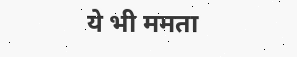ये भी ममता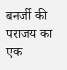बनर्जी की पराजय का एक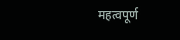महत्वपूर्ण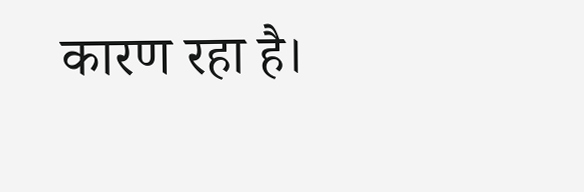कारण रहा है।